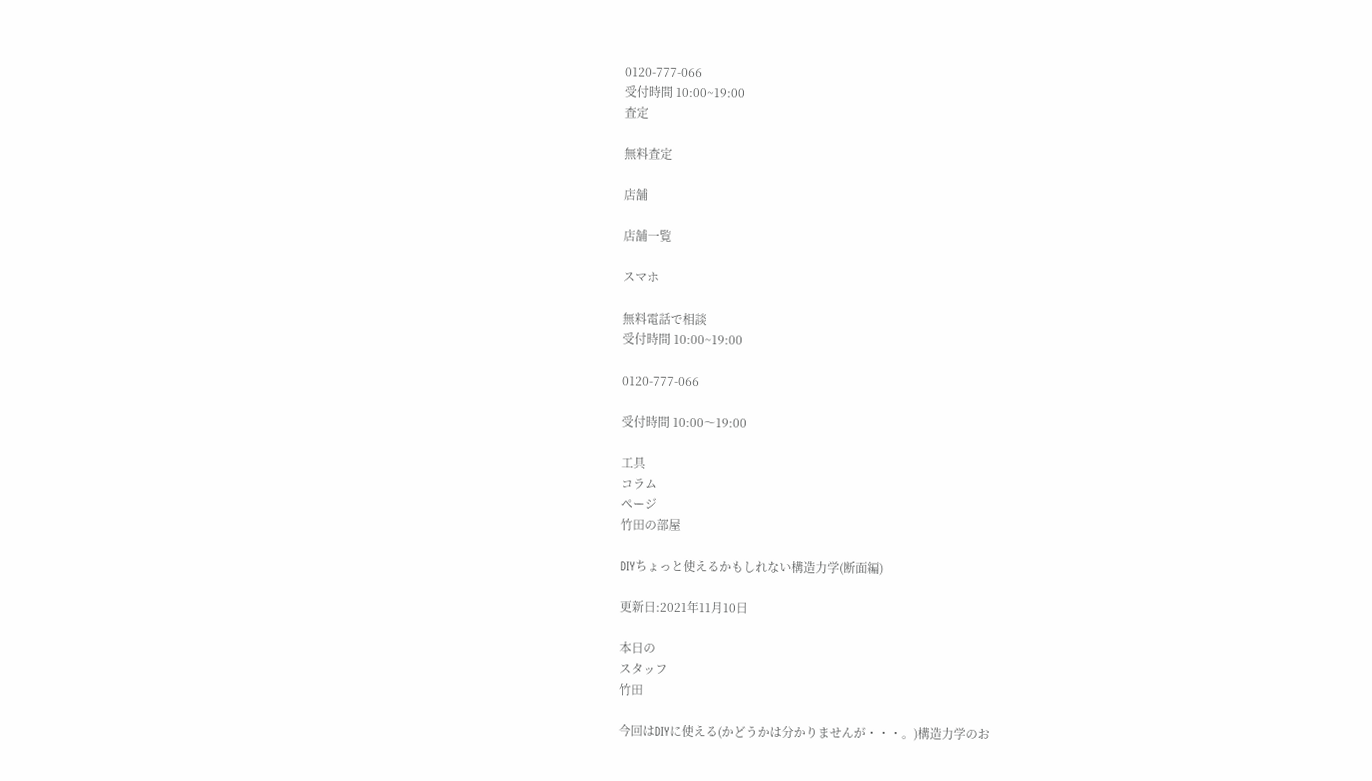0120-777-066
受付時間 10:00~19:00
査定

無料査定

店舗

店舗一覧

スマホ

無料電話で相談
受付時間 10:00~19:00

0120-777-066

受付時間 10:00〜19:00

工具
コラム
ページ
竹田の部屋

DIYちょっと使えるかもしれない構造力学(断面編)

更新日:2021年11月10日

本日の
スタッフ
竹田

今回はDIYに使える(かどうかは分かりませんが・・・。)構造力学のお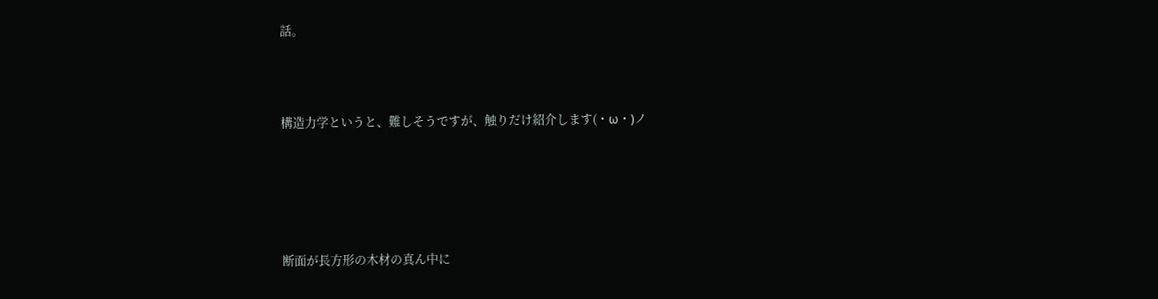話。



構造力学というと、難しそうですが、触りだけ紹介します(・ω・)ノ





断面が長方形の木材の真ん中に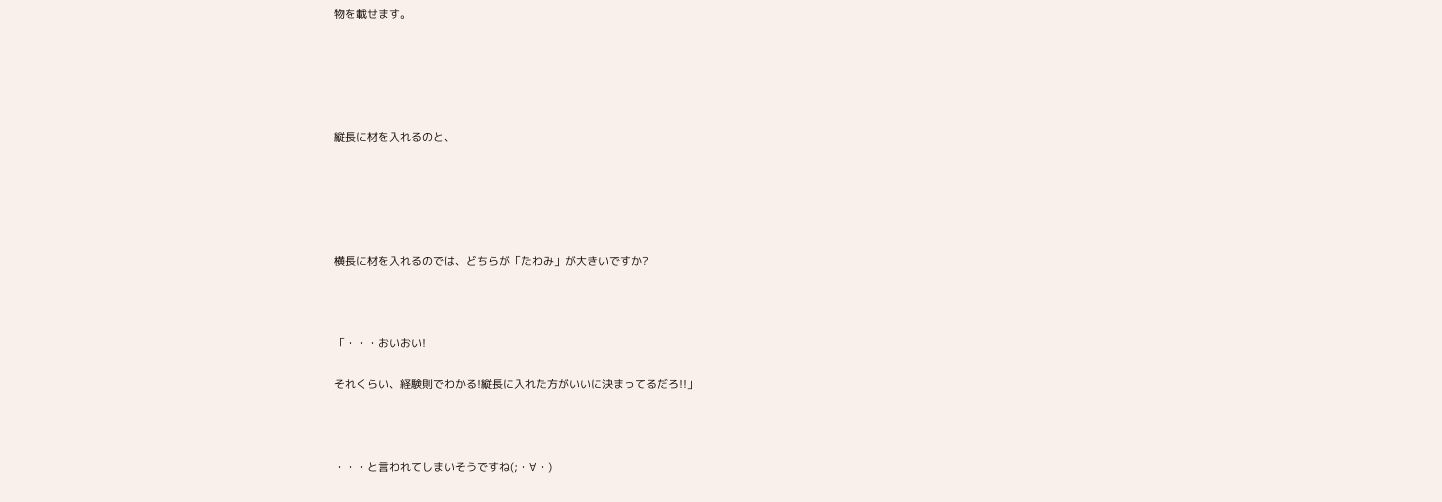物を載せます。





縦長に材を入れるのと、





横長に材を入れるのでは、どちらが「たわみ」が大きいですか?



「・・・おいおい!

それくらい、経験則でわかる!縦長に入れた方がいいに決まってるだろ!!」



・・・と言われてしまいそうですね(;・∀・)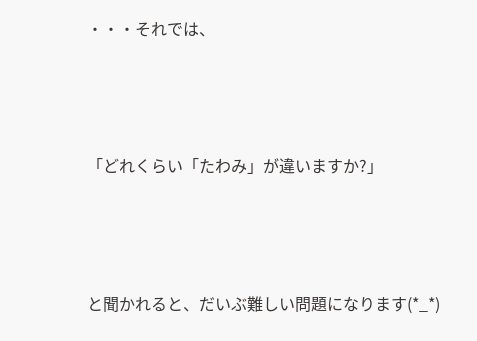・・・それでは、



「どれくらい「たわみ」が違いますか?」



と聞かれると、だいぶ難しい問題になります(*_*)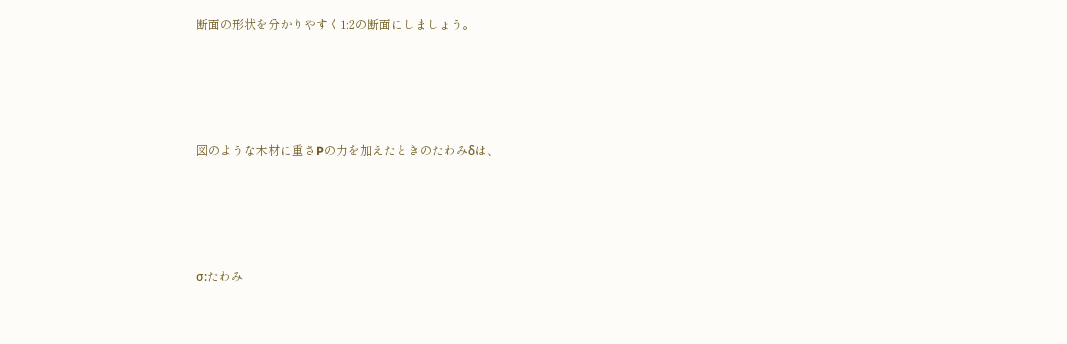断面の形状を分かりやすく1:2の断面にしましょう。





図のような木材に重さPの力を加えたときのたわみδは、





σ:たわみ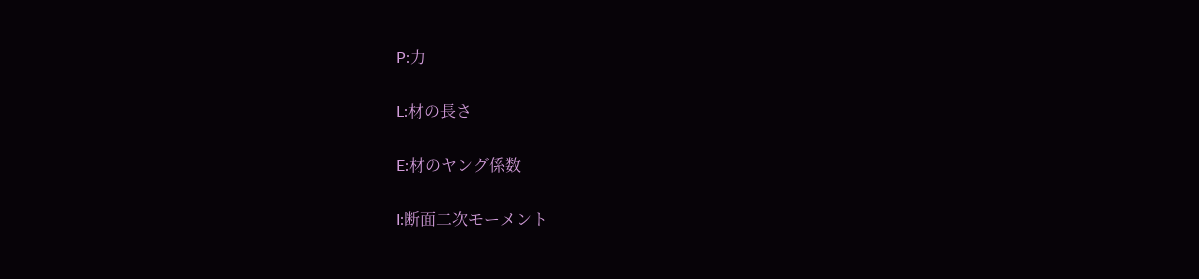P:力

L:材の長さ

E:材のヤング係数

I:断面二次モーメント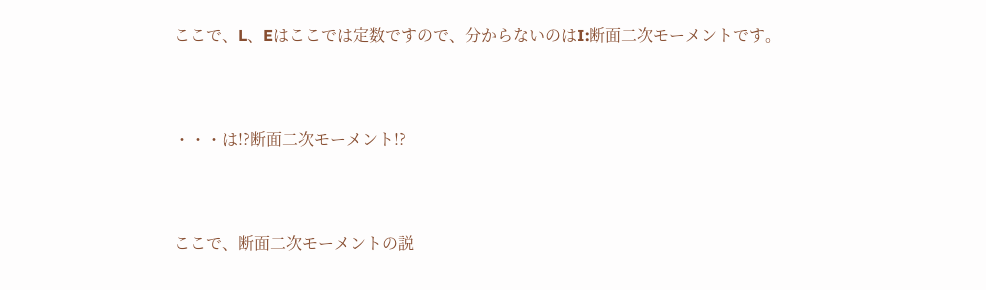ここで、L、Eはここでは定数ですので、分からないのはI:断面二次モーメントです。



・・・は!?断面二次モーメント!?



ここで、断面二次モーメントの説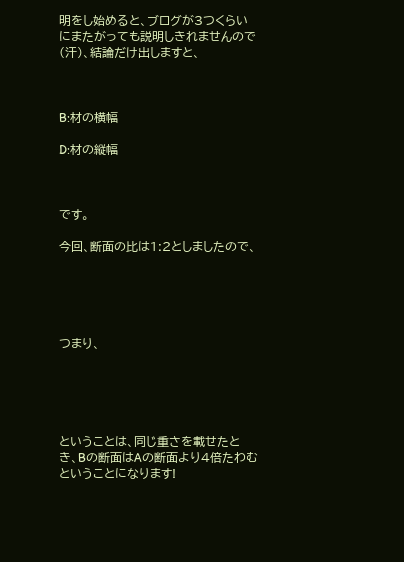明をし始めると、ブログが3つくらいにまたがっても説明しきれませんので(汗)、結論だけ出しますと、



B:材の横幅

D:材の縦幅



です。

今回、断面の比は1:2としましたので、





つまり、





ということは、同じ重さを載せたとき、Bの断面はAの断面より4倍たわむということになります!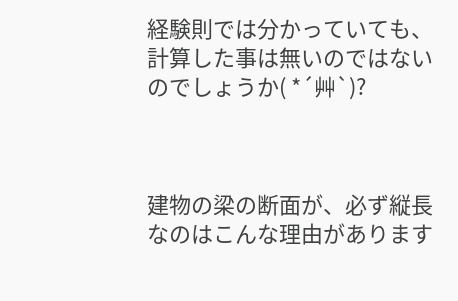経験則では分かっていても、計算した事は無いのではないのでしょうか( *´艸`)?



建物の梁の断面が、必ず縦長なのはこんな理由があります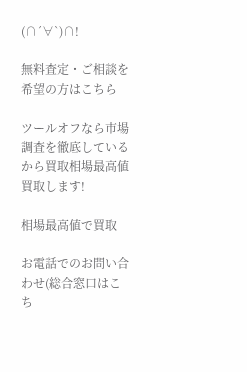(∩´∀`)∩!

無料査定・ご相談を
希望の方はこちら

ツールオフなら市場調査を徹底しているから買取相場最高値買取します!

相場最高値で買取

お電話でのお問い合わせ(総合窓口はこち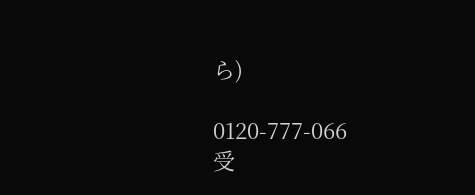ら)

0120-777-066
受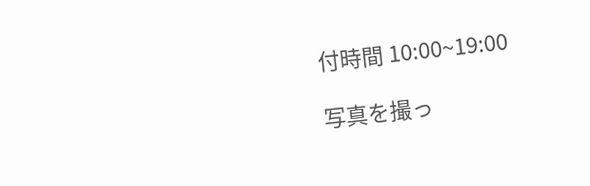付時間 10:00~19:00

写真を撮っ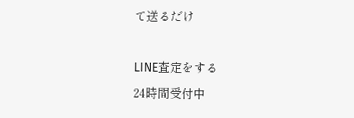て送るだけ

LINE査定をする
24時間受付中